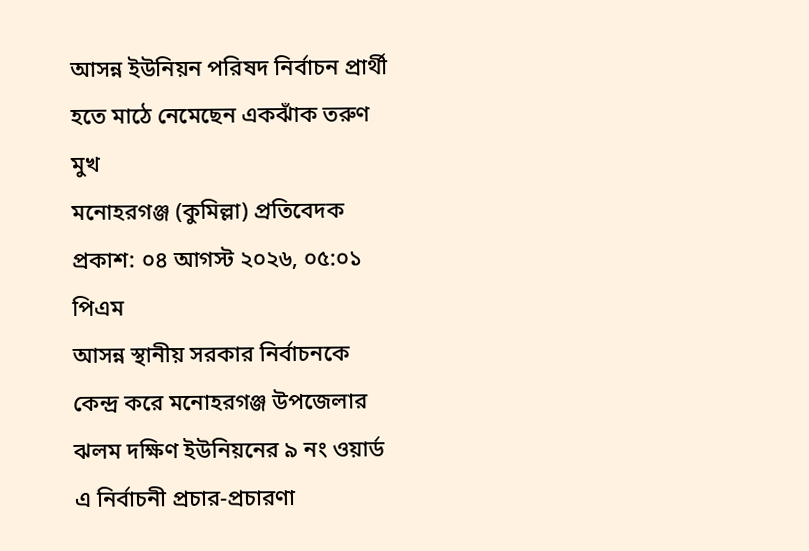আসন্ন ইউনিয়ন পরিষদ নির্বাচন প্রার্থী হতে মাঠে নেমেছেন একঝাঁক তরুণ মুখ
মনোহরগঞ্জ (কুমিল্লা) প্রতিবেদক
প্রকাশ: ০৪ আগস্ট ২০২৬, ০৫:০১ পিএম
আসন্ন স্থানীয় সরকার নির্বাচনকে কেন্দ্র করে মনোহরগঞ্জ উপজেলার ঝলম দক্ষিণ ইউনিয়নের ৯ নং ওয়ার্ড এ নির্বাচনী প্রচার-প্রচারণা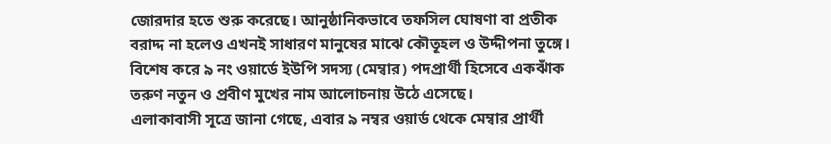জোরদার হতে শুরু করেছে। আনুষ্ঠানিকভাবে তফসিল ঘোষণা বা প্রতীক বরাদ্দ না হলেও এখনই সাধারণ মানুষের মাঝে কৌতূহল ও উদ্দীপনা তুঙ্গে। বিশেষ করে ৯ নং ওয়ার্ডে ইউপি সদস্য (মেম্বার) পদপ্রার্থী হিসেবে একঝাঁক তরুণ নতুন ও প্রবীণ মুখের নাম আলোচনায় উঠে এসেছে।
এলাকাবাসী সূত্রে জানা গেছে, এবার ৯ নম্বর ওয়ার্ড থেকে মেম্বার প্রার্থী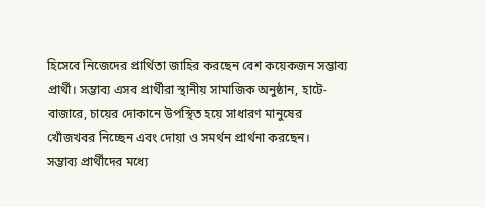হিসেবে নিজেদের প্রার্থিতা জাহির করছেন বেশ কয়েকজন সম্ভাব্য প্রার্থী। সম্ভাব্য এসব প্রার্থীরা স্থানীয় সামাজিক অনুষ্ঠান, হাটে-বাজারে, চায়ের দোকানে উপস্থিত হয়ে সাধারণ মানুষের খোঁজখবর নিচ্ছেন এবং দোয়া ও সমর্থন প্রার্থনা করছেন।
সম্ভাব্য প্রার্থীদের মধ্যে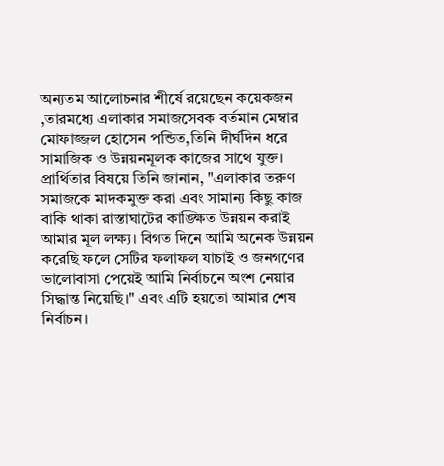অন্যতম আলোচনার শীর্ষে রয়েছেন কয়েকজন ,তারমধ্যে এলাকার সমাজসেবক বর্তমান মেম্বার মোফাজ্জল হোসেন পন্ডিত,তিনি দীর্ঘদিন ধরে সামাজিক ও উন্নয়নমূলক কাজের সাথে যুক্ত। প্রার্থিতার বিষয়ে তিনি জানান, "এলাকার তরুণ সমাজকে মাদকমুক্ত করা এবং সামান্য কিছু কাজ বাকি থাকা রাস্তাঘাটের কাঙ্ক্ষিত উন্নয়ন করাই আমার মূল লক্ষ্য। বিগত দিনে আমি অনেক উন্নয়ন করেছি ফলে সেটির ফলাফল যাচাই ও জনগণের ভালোবাসা পেয়েই আমি নির্বাচনে অংশ নেয়ার সিদ্ধান্ত নিয়েছি।" এবং এটি হয়তো আমার শেষ নির্বাচন।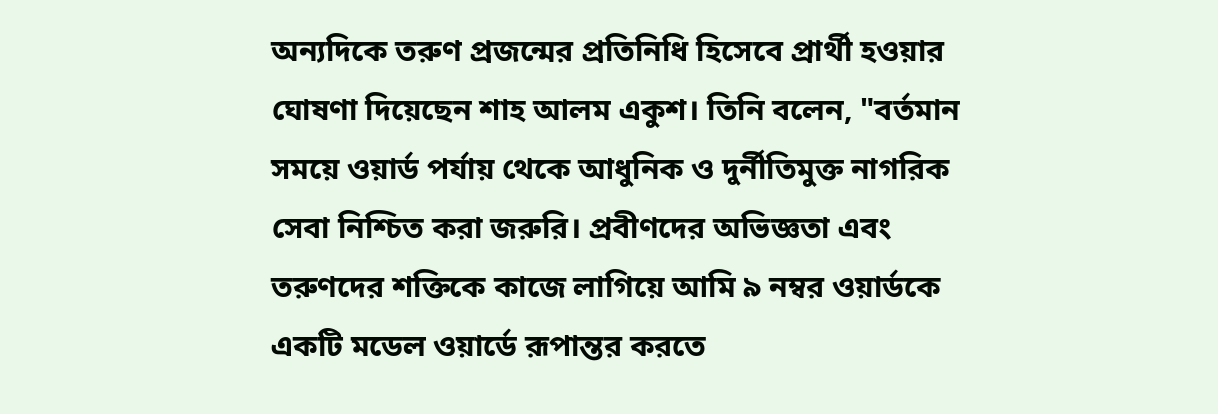অন্যদিকে তরুণ প্রজন্মের প্রতিনিধি হিসেবে প্রার্থী হওয়ার ঘোষণা দিয়েছেন শাহ আলম একুশ। তিনি বলেন, "বর্তমান সময়ে ওয়ার্ড পর্যায় থেকে আধুনিক ও দুর্নীতিমুক্ত নাগরিক সেবা নিশ্চিত করা জরুরি। প্রবীণদের অভিজ্ঞতা এবং তরুণদের শক্তিকে কাজে লাগিয়ে আমি ৯ নম্বর ওয়ার্ডকে একটি মডেল ওয়ার্ডে রূপান্তর করতে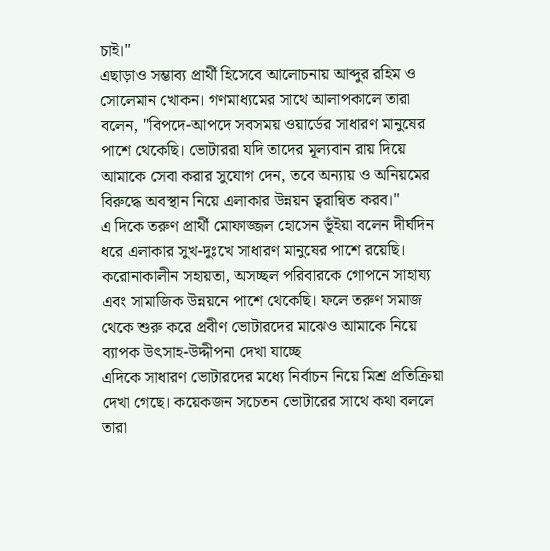চাই।"
এছাড়াও সম্ভাব্য প্রার্থী হিসেবে আলোচনায় আব্দুর রহিম ও সোলেমান খোকন। গণমাধ্যমের সাথে আলাপকালে তারা বলেন, "বিপদে-আপদে সবসময় ওয়ার্ডের সাধারণ মানুষের পাশে থেকেছি। ভোটাররা যদি তাদের মূল্যবান রায় দিয়ে আমাকে সেবা করার সুযোগ দেন, তবে অন্যায় ও অনিয়মের বিরুদ্ধে অবস্থান নিয়ে এলাকার উন্নয়ন ত্বরান্বিত করব।"
এ দিকে তরুণ প্রার্থী মোফাজ্জল হোসেন ভূঁইয়া বলেন দীর্ঘদিন ধরে এলাকার সুখ-দুঃখে সাধারণ মানুষের পাশে রয়েছি। করোনাকালীন সহায়তা, অসচ্ছল পরিবারকে গোপনে সাহায্য এবং সামাজিক উন্নয়নে পাশে থেকেছি। ফলে তরুণ সমাজ থেকে শুরু করে প্রবীণ ভোটারদের মাঝেও আমাকে নিয়ে ব্যাপক উৎসাহ-উদ্দীপনা দেখা যাচ্ছে
এদিকে সাধারণ ভোটারদের মধ্যে নির্বাচন নিয়ে মিশ্র প্রতিক্রিয়া দেখা গেছে। কয়েকজন সচেতন ভোটারের সাথে কথা বললে তারা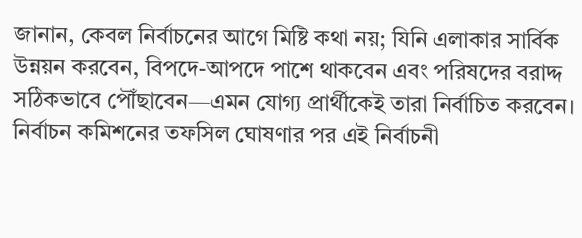জানান, কেবল নির্বাচনের আগে মিষ্টি কথা নয়; যিনি এলাকার সার্বিক উন্নয়ন করবেন, বিপদে-আপদে পাশে থাকবেন এবং পরিষদের বরাদ্দ সঠিকভাবে পৌঁছাবেন—এমন যোগ্য প্রার্থীকেই তারা নির্বাচিত করবেন।
নির্বাচন কমিশনের তফসিল ঘোষণার পর এই নির্বাচনী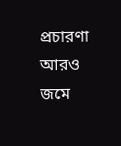প্রচারণা আরও জমে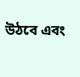উঠবে এবং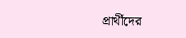প্রার্থীদের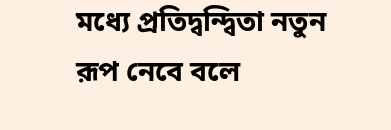মধ্যে প্রতিদ্বন্দ্বিতা নতুন রূপ নেবে বলে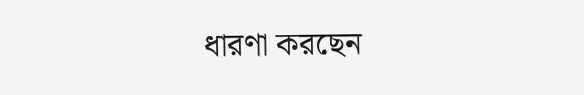ধারণা করছেন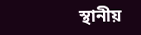স্থানীয়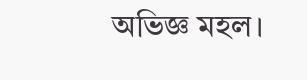অভিজ্ঞ মহল।